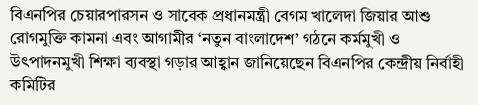বিএনপির চেয়ারপারসন ও সাবেক প্রধানমন্ত্রী বেগম খালেদা জিয়ার আশু রোগমুক্তি কামনা এবং আগামীর ‘নতুন বাংলাদেশ’ গঠনে কর্মমুখী ও উৎপাদনমুখী শিক্ষা ব্যবস্থা গড়ার আহ্বান জানিয়েছেন বিএনপির কেন্দ্রীয় নির্বাহী কমিটির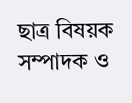ছাত্র বিষয়ক সম্পাদক ও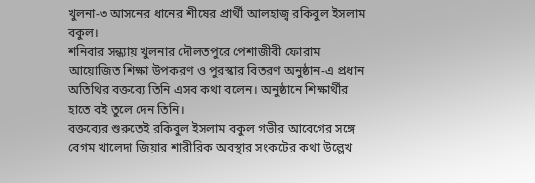খুলনা-৩ আসনের ধানের শীষের প্রার্থী আলহাজ্ব রকিবুল ইসলাম বকুল।
শনিবার সন্ধ্যায় খুলনার দৌলতপুরে পেশাজীবী ফোরাম আয়োজিত শিক্ষা উপকরণ ও পুরস্কার বিতরণ অনুষ্ঠান-এ প্রধান অতিথির বক্তব্যে তিনি এসব কথা বলেন। অনুষ্ঠানে শিক্ষার্থীর হাতে বই তুলে দেন তিনি।
বক্তব্যের শুরুতেই রকিবুল ইসলাম বকুল গভীর আবেগের সঙ্গে বেগম খালেদা জিয়ার শারীরিক অবস্থার সংকটের কথা উল্লেখ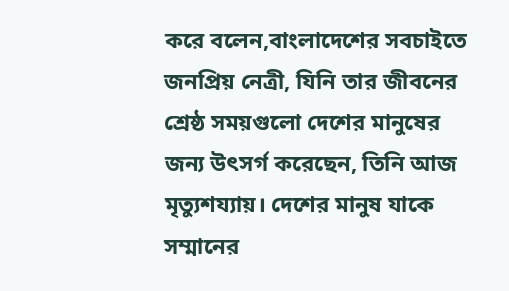করে বলেন,বাংলাদেশের সবচাইতে জনপ্রিয় নেত্রী, যিনি তার জীবনের শ্রেষ্ঠ সময়গুলো দেশের মানুষের জন্য উৎসর্গ করেছেন, তিনি আজ মৃত্যুশয্যায়। দেশের মানুষ যাকে সম্মানের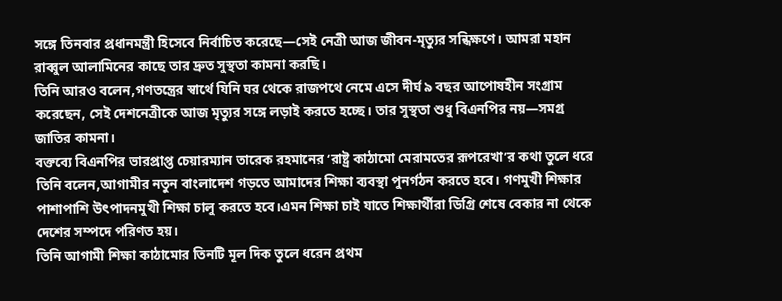সঙ্গে তিনবার প্রধানমন্ত্রী হিসেবে নির্বাচিত করেছে—সেই নেত্রী আজ জীবন-মৃত্যুর সন্ধিক্ষণে। আমরা মহান রাব্বুল আলামিনের কাছে তার দ্রুত সুস্থতা কামনা করছি।
তিনি আরও বলেন,গণতন্ত্রের স্বার্থে যিনি ঘর থেকে রাজপথে নেমে এসে দীর্ঘ ৯ বছর আপোষহীন সংগ্রাম করেছেন, সেই দেশনেত্রীকে আজ মৃত্যুর সঙ্গে লড়াই করতে হচ্ছে। তার সুস্থতা শুধু বিএনপির নয়—সমগ্র জাতির কামনা।
বক্তব্যে বিএনপির ভারপ্রাপ্ত চেয়ারম্যান তারেক রহমানের ‘রাষ্ট্র কাঠামো মেরামতের রূপরেখা’র কথা তুলে ধরে তিনি বলেন,আগামীর নতুন বাংলাদেশ গড়তে আমাদের শিক্ষা ব্যবস্থা পুনর্গঠন করতে হবে। গণমুখী শিক্ষার পাশাপাশি উৎপাদনমুখী শিক্ষা চালু করতে হবে।এমন শিক্ষা চাই যাতে শিক্ষার্থীরা ডিগ্রি শেষে বেকার না থেকে দেশের সম্পদে পরিণত হয়।
তিনি আগামী শিক্ষা কাঠামোর তিনটি মূল দিক তুলে ধরেন প্রথম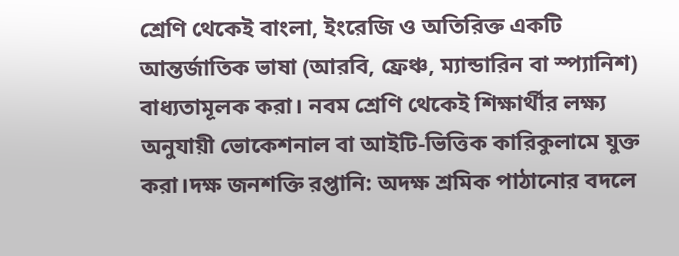শ্রেণি থেকেই বাংলা, ইংরেজি ও অতিরিক্ত একটি আন্তর্জাতিক ভাষা (আরবি, ফ্রেঞ্চ, ম্যান্ডারিন বা স্প্যানিশ) বাধ্যতামূলক করা। নবম শ্রেণি থেকেই শিক্ষার্থীর লক্ষ্য অনুযায়ী ভোকেশনাল বা আইটি-ভিত্তিক কারিকুলামে যুক্ত করা।দক্ষ জনশক্তি রপ্তানি: অদক্ষ শ্রমিক পাঠানোর বদলে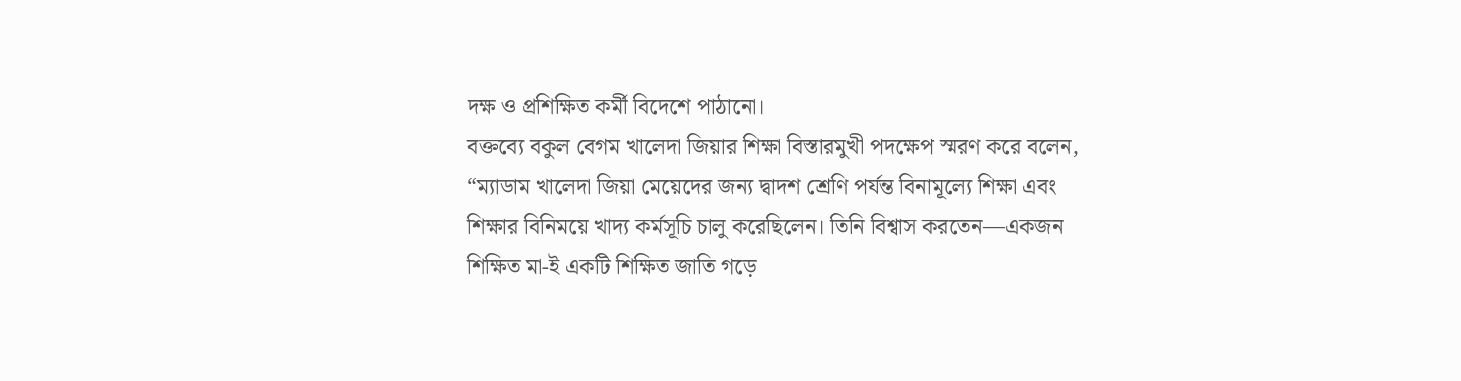দক্ষ ও প্রশিক্ষিত কর্মী বিদেশে পাঠানো।
বক্তব্যে বকুল বেগম খালেদা জিয়ার শিক্ষা বিস্তারমুখী পদক্ষেপ স্মরণ করে বলেন,
“ম্যাডাম খালেদা জিয়া মেয়েদের জন্য দ্বাদশ শ্রেণি পর্যন্ত বিনামূল্যে শিক্ষা এবং শিক্ষার বিনিময়ে খাদ্য কর্মসূচি চালু করেছিলেন। তিনি বিশ্বাস করতেন—একজন শিক্ষিত মা-ই একটি শিক্ষিত জাতি গড়ে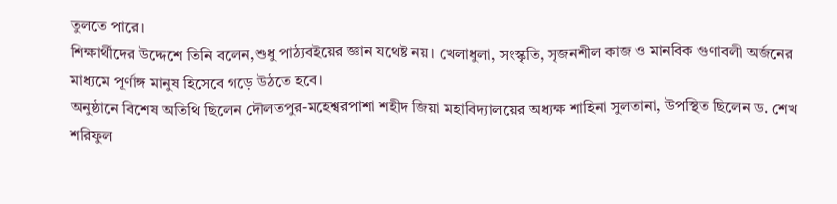তুলতে পারে।
শিক্ষার্থীদের উদ্দেশে তিনি বলেন,শুধু পাঠ্যবইয়ের জ্ঞান যথেষ্ট নয়। খেলাধুলা, সংস্কৃতি, সৃজনশীল কাজ ও মানবিক গুণাবলী অর্জনের মাধ্যমে পূর্ণাঙ্গ মানুষ হিসেবে গড়ে উঠতে হবে।
অনুষ্ঠানে বিশেষ অতিথি ছিলেন দৌলতপুর-মহেশ্বরপাশা শহীদ জিয়া মহাবিদ্যালয়ের অধ্যক্ষ শাহিনা সুলতানা, উপস্থিত ছিলেন ড. শেখ শরিফুল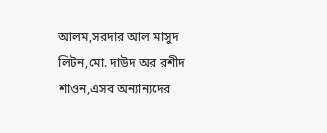আলম,সরদার আল মাসুদ লিটন,মো. দাউদ অর রশীদ শাওন,এসব অন্যান্যদের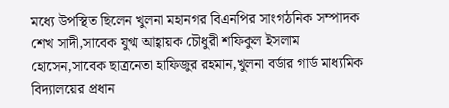মধ্যে উপস্থিত ছিলেন খুলনা মহানগর বিএনপির সাংগঠনিক সম্পাদক শেখ সাদী,সাবেক যুগ্ম আহ্বায়ক চৌধুরী শফিকুল ইসলাম হোসেন,সাবেক ছাত্রনেতা হাফিজুর রহমান,খুলনা বর্ডার গার্ড মাধ্যমিক বিদ্যালয়ের প্রধান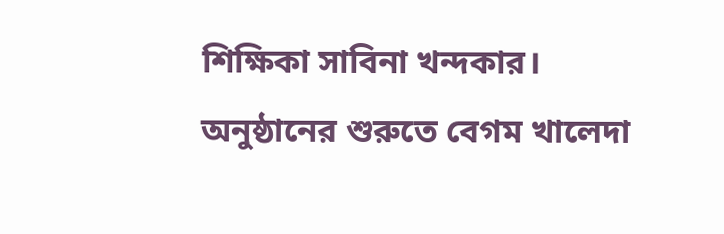শিক্ষিকা সাবিনা খন্দকার।
অনুষ্ঠানের শুরুতে বেগম খালেদা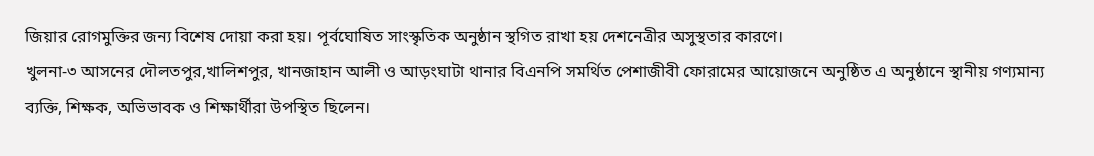জিয়ার রোগমুক্তির জন্য বিশেষ দোয়া করা হয়। পূর্বঘোষিত সাংস্কৃতিক অনুষ্ঠান স্থগিত রাখা হয় দেশনেত্রীর অসুস্থতার কারণে।
খুলনা-৩ আসনের দৌলতপুর,খালিশপুর, খানজাহান আলী ও আড়ংঘাটা থানার বিএনপি সমর্থিত পেশাজীবী ফোরামের আয়োজনে অনুষ্ঠিত এ অনুষ্ঠানে স্থানীয় গণ্যমান্য ব্যক্তি, শিক্ষক, অভিভাবক ও শিক্ষার্থীরা উপস্থিত ছিলেন।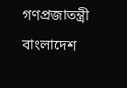গণপ্রজাতন্ত্রী বাংলাদেশ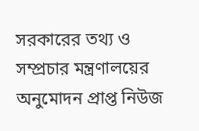সরকারের তথ্য ও সম্প্রচার মন্ত্রণালয়ের অনুমোদন প্রাপ্ত নিউজ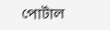পোর্টাল